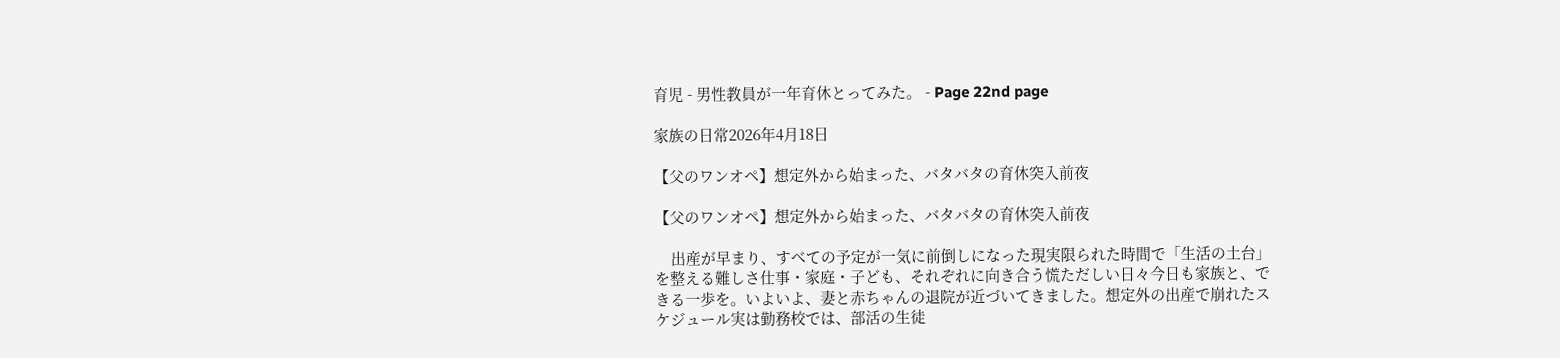育児 - 男性教員が一年育休とってみた。 - Page 22nd page

家族の日常2026年4月18日

【父のワンオペ】想定外から始まった、バタバタの育休突入前夜

【父のワンオペ】想定外から始まった、バタバタの育休突入前夜

    出産が早まり、すべての予定が一気に前倒しになった現実限られた時間で「生活の土台」を整える難しさ仕事・家庭・子ども、それぞれに向き合う慌ただしい日々今日も家族と、できる一歩を。いよいよ、妻と赤ちゃんの退院が近づいてきました。想定外の出産で崩れたスケジュール実は勤務校では、部活の生徒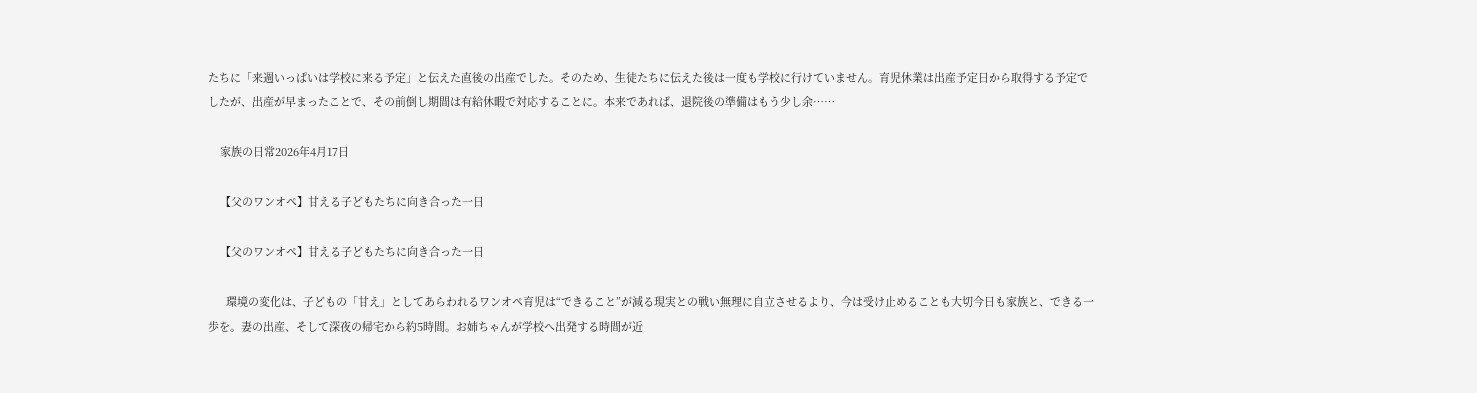たちに「来週いっぱいは学校に来る予定」と伝えた直後の出産でした。そのため、生徒たちに伝えた後は一度も学校に行けていません。育児休業は出産予定日から取得する予定でしたが、出産が早まったことで、その前倒し期間は有給休暇で対応することに。本来であれば、退院後の準備はもう少し余……

    家族の日常2026年4月17日

    【父のワンオペ】甘える子どもたちに向き合った一日

    【父のワンオペ】甘える子どもたちに向き合った一日

      環境の変化は、子どもの「甘え」としてあらわれるワンオペ育児は“できること”が減る現実との戦い無理に自立させるより、今は受け止めることも大切今日も家族と、できる一歩を。妻の出産、そして深夜の帰宅から約5時間。お姉ちゃんが学校へ出発する時間が近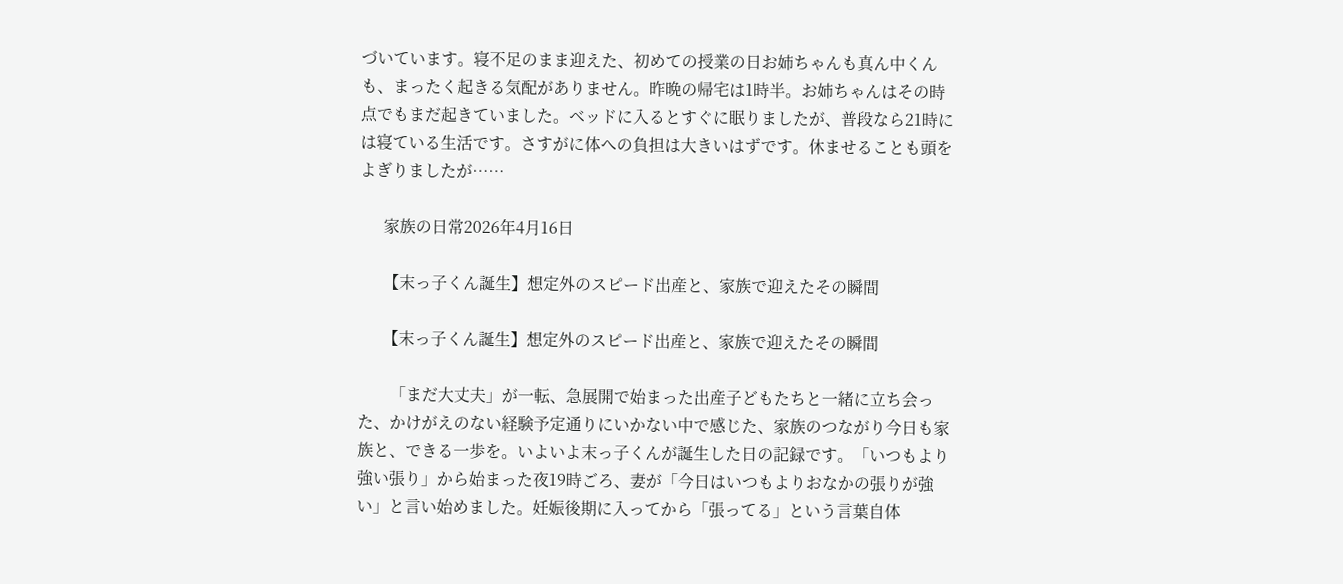づいています。寝不足のまま迎えた、初めての授業の日お姉ちゃんも真ん中くんも、まったく起きる気配がありません。昨晩の帰宅は1時半。お姉ちゃんはその時点でもまだ起きていました。ベッドに入るとすぐに眠りましたが、普段なら21時には寝ている生活です。さすがに体への負担は大きいはずです。休ませることも頭をよぎりましたが……

      家族の日常2026年4月16日

      【末っ子くん誕生】想定外のスピード出産と、家族で迎えたその瞬間

      【末っ子くん誕生】想定外のスピード出産と、家族で迎えたその瞬間

        「まだ大丈夫」が一転、急展開で始まった出産子どもたちと一緒に立ち会った、かけがえのない経験予定通りにいかない中で感じた、家族のつながり今日も家族と、できる一歩を。いよいよ末っ子くんが誕生した日の記録です。「いつもより強い張り」から始まった夜19時ごろ、妻が「今日はいつもよりおなかの張りが強い」と言い始めました。妊娠後期に入ってから「張ってる」という言葉自体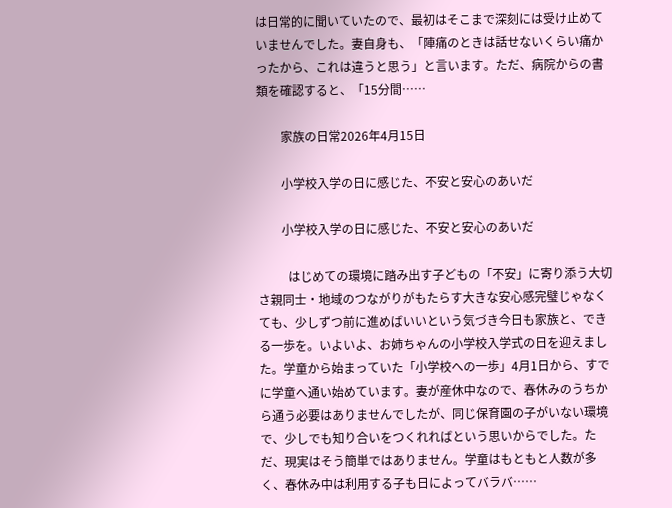は日常的に聞いていたので、最初はそこまで深刻には受け止めていませんでした。妻自身も、「陣痛のときは話せないくらい痛かったから、これは違うと思う」と言います。ただ、病院からの書類を確認すると、「15分間……

        家族の日常2026年4月15日

        小学校入学の日に感じた、不安と安心のあいだ

        小学校入学の日に感じた、不安と安心のあいだ

          はじめての環境に踏み出す子どもの「不安」に寄り添う大切さ親同士・地域のつながりがもたらす大きな安心感完璧じゃなくても、少しずつ前に進めばいいという気づき今日も家族と、できる一歩を。いよいよ、お姉ちゃんの小学校入学式の日を迎えました。学童から始まっていた「小学校への一歩」4月1日から、すでに学童へ通い始めています。妻が産休中なので、春休みのうちから通う必要はありませんでしたが、同じ保育園の子がいない環境で、少しでも知り合いをつくれればという思いからでした。ただ、現実はそう簡単ではありません。学童はもともと人数が多く、春休み中は利用する子も日によってバラバ……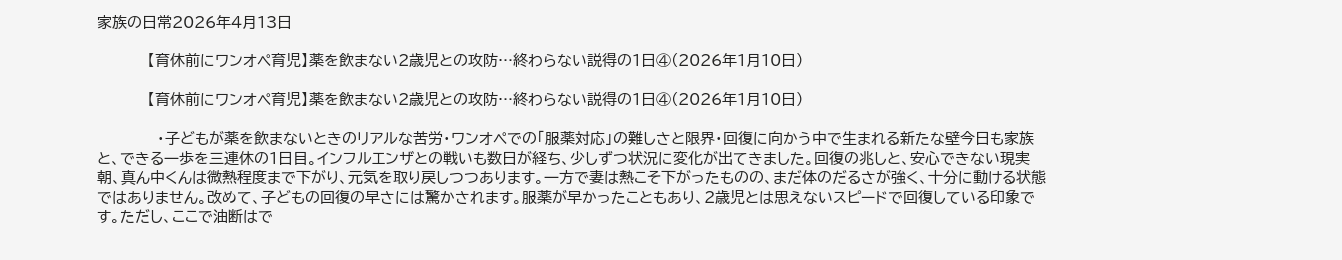家族の日常2026年4月13日

          【育休前にワンオペ育児】薬を飲まない2歳児との攻防…終わらない説得の1日④(2026年1月10日)

          【育休前にワンオペ育児】薬を飲まない2歳児との攻防…終わらない説得の1日④(2026年1月10日)

            ・子どもが薬を飲まないときのリアルな苦労・ワンオペでの「服薬対応」の難しさと限界・回復に向かう中で生まれる新たな壁今日も家族と、できる一歩を三連休の1日目。インフルエンザとの戦いも数日が経ち、少しずつ状況に変化が出てきました。回復の兆しと、安心できない現実朝、真ん中くんは微熱程度まで下がり、元気を取り戻しつつあります。一方で妻は熱こそ下がったものの、まだ体のだるさが強く、十分に動ける状態ではありません。改めて、子どもの回復の早さには驚かされます。服薬が早かったこともあり、2歳児とは思えないスピードで回復している印象です。ただし、ここで油断はで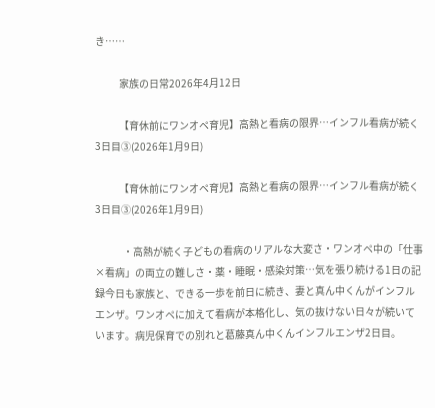き……

            家族の日常2026年4月12日

            【育休前にワンオペ育児】高熱と看病の限界…インフル看病が続く3日目③(2026年1月9日)

            【育休前にワンオペ育児】高熱と看病の限界…インフル看病が続く3日目③(2026年1月9日)

              ・高熱が続く子どもの看病のリアルな大変さ・ワンオペ中の「仕事×看病」の両立の難しさ・薬・睡眠・感染対策…気を張り続ける1日の記録今日も家族と、できる一歩を前日に続き、妻と真ん中くんがインフルエンザ。ワンオペに加えて看病が本格化し、気の抜けない日々が続いています。病児保育での別れと葛藤真ん中くんインフルエンザ2日目。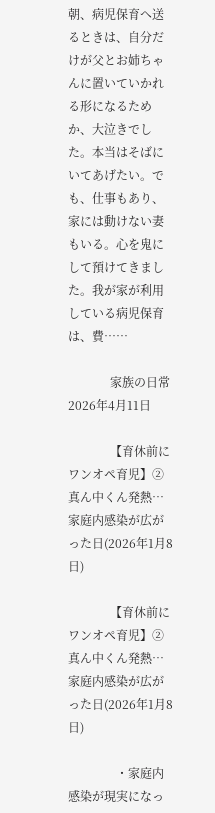朝、病児保育へ送るときは、自分だけが父とお姉ちゃんに置いていかれる形になるためか、大泣きでした。本当はそばにいてあげたい。でも、仕事もあり、家には動けない妻もいる。心を鬼にして預けてきました。我が家が利用している病児保育は、費……

              家族の日常2026年4月11日

              【育休前にワンオペ育児】②真ん中くん発熱…家庭内感染が広がった日(2026年1月8日)

              【育休前にワンオペ育児】②真ん中くん発熱…家庭内感染が広がった日(2026年1月8日)

                ・家庭内感染が現実になっ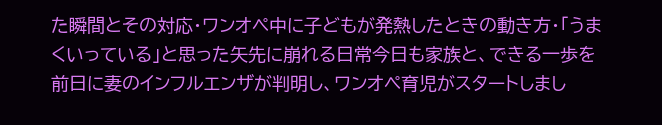た瞬間とその対応・ワンオペ中に子どもが発熱したときの動き方・「うまくいっている」と思った矢先に崩れる日常今日も家族と、できる一歩を前日に妻のインフルエンザが判明し、ワンオペ育児がスタートしまし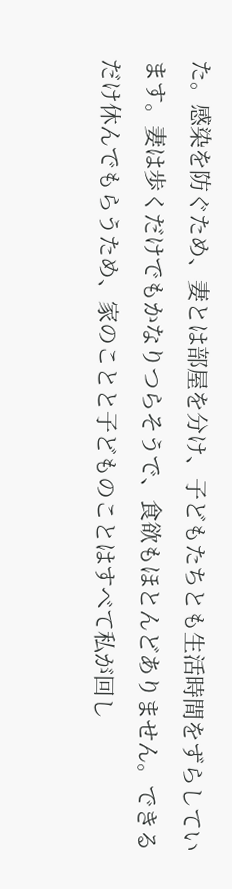た。感染を防ぐため、妻とは部屋を分け、子どもたちとも生活時間をずらしています。妻は歩くだけでもかなりつらそうで、食欲もほとんどありません。できるだけ休んでもらうため、家のことと子どものことはすべて私が回し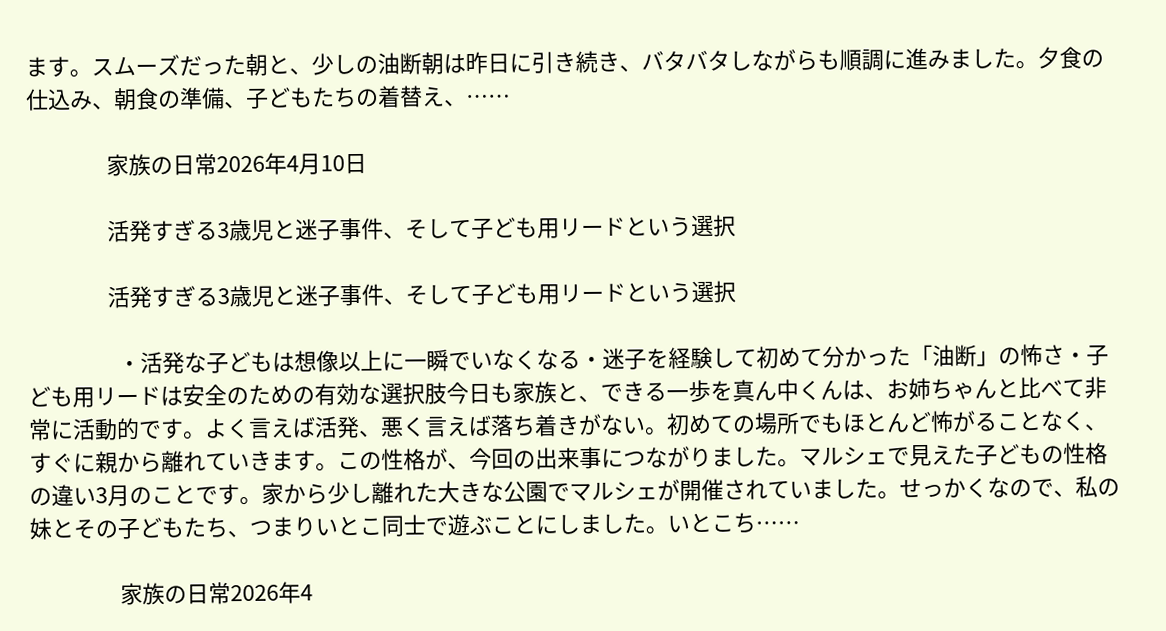ます。スムーズだった朝と、少しの油断朝は昨日に引き続き、バタバタしながらも順調に進みました。夕食の仕込み、朝食の準備、子どもたちの着替え、……

                家族の日常2026年4月10日

                活発すぎる3歳児と迷子事件、そして子ども用リードという選択

                活発すぎる3歳児と迷子事件、そして子ども用リードという選択

                  ・活発な子どもは想像以上に一瞬でいなくなる・迷子を経験して初めて分かった「油断」の怖さ・子ども用リードは安全のための有効な選択肢今日も家族と、できる一歩を真ん中くんは、お姉ちゃんと比べて非常に活動的です。よく言えば活発、悪く言えば落ち着きがない。初めての場所でもほとんど怖がることなく、すぐに親から離れていきます。この性格が、今回の出来事につながりました。マルシェで見えた子どもの性格の違い3月のことです。家から少し離れた大きな公園でマルシェが開催されていました。せっかくなので、私の妹とその子どもたち、つまりいとこ同士で遊ぶことにしました。いとこち……

                  家族の日常2026年4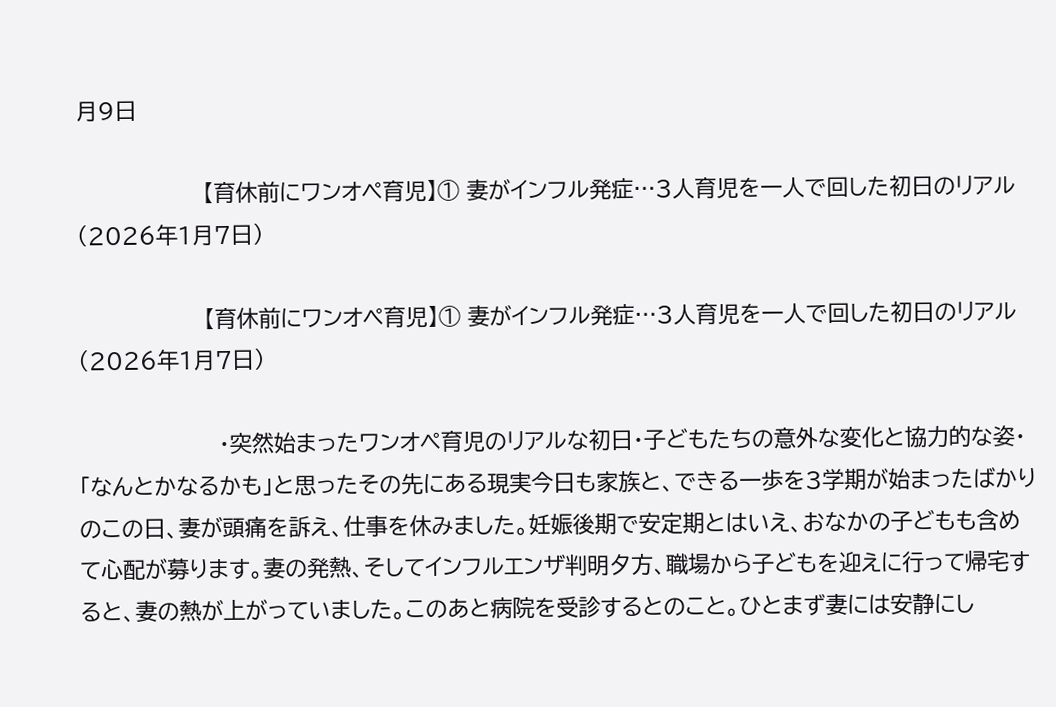月9日

                  【育休前にワンオペ育児】① 妻がインフル発症…3人育児を一人で回した初日のリアル(2026年1月7日)

                  【育休前にワンオペ育児】① 妻がインフル発症…3人育児を一人で回した初日のリアル(2026年1月7日)

                    ・突然始まったワンオペ育児のリアルな初日・子どもたちの意外な変化と協力的な姿・「なんとかなるかも」と思ったその先にある現実今日も家族と、できる一歩を3学期が始まったばかりのこの日、妻が頭痛を訴え、仕事を休みました。妊娠後期で安定期とはいえ、おなかの子どもも含めて心配が募ります。妻の発熱、そしてインフルエンザ判明夕方、職場から子どもを迎えに行って帰宅すると、妻の熱が上がっていました。このあと病院を受診するとのこと。ひとまず妻には安静にし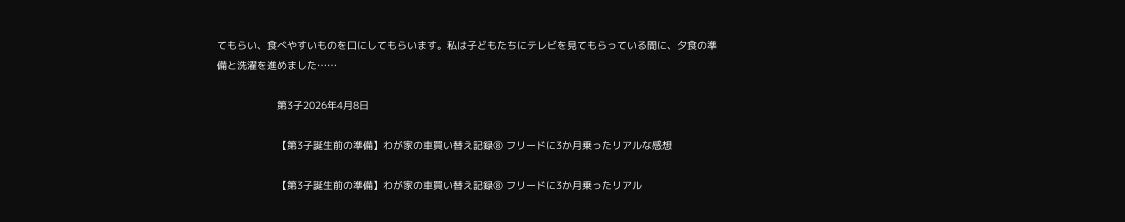てもらい、食べやすいものを口にしてもらいます。私は子どもたちにテレビを見てもらっている間に、夕食の準備と洗濯を進めました……

                    第3子2026年4月8日

                    【第3子誕生前の準備】わが家の車買い替え記録⑧ フリードに3か月乗ったリアルな感想

                    【第3子誕生前の準備】わが家の車買い替え記録⑧ フリードに3か月乗ったリアル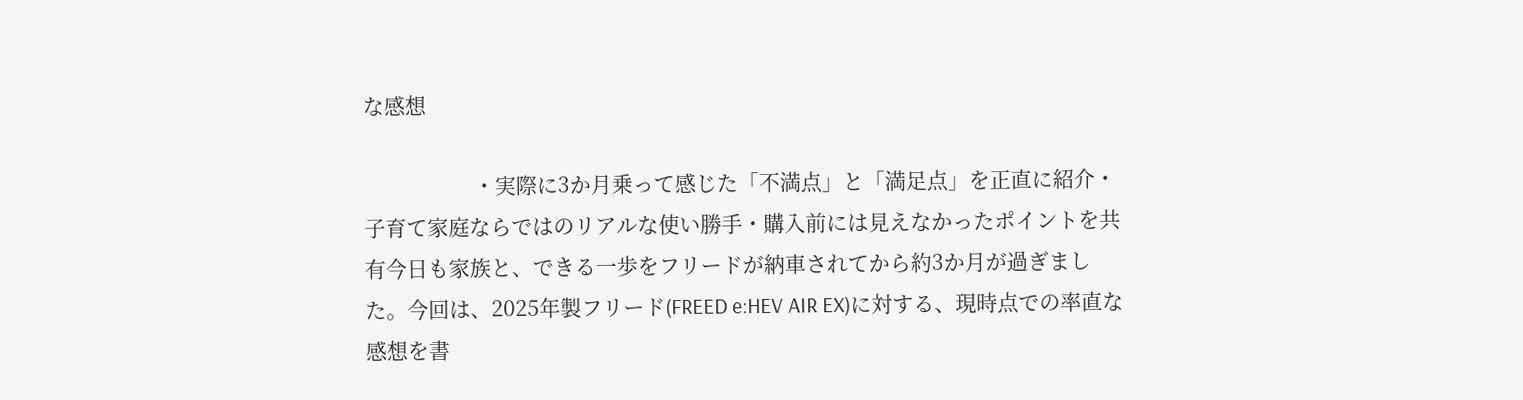な感想

                      ・実際に3か月乗って感じた「不満点」と「満足点」を正直に紹介・子育て家庭ならではのリアルな使い勝手・購入前には見えなかったポイントを共有今日も家族と、できる一歩をフリードが納車されてから約3か月が過ぎました。今回は、2025年製フリード(FREED e:HEV AIR EX)に対する、現時点での率直な感想を書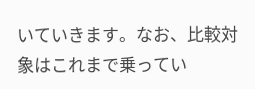いていきます。なお、比較対象はこれまで乗ってい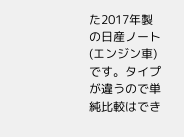た2017年製の日産ノート(エンジン車)です。タイプが違うので単純比較はでき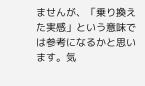ませんが、「乗り換えた実感」という意味では参考になるかと思います。気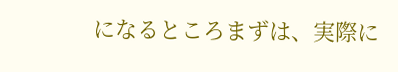になるところまずは、実際に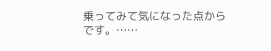乗ってみて気になった点からです。……